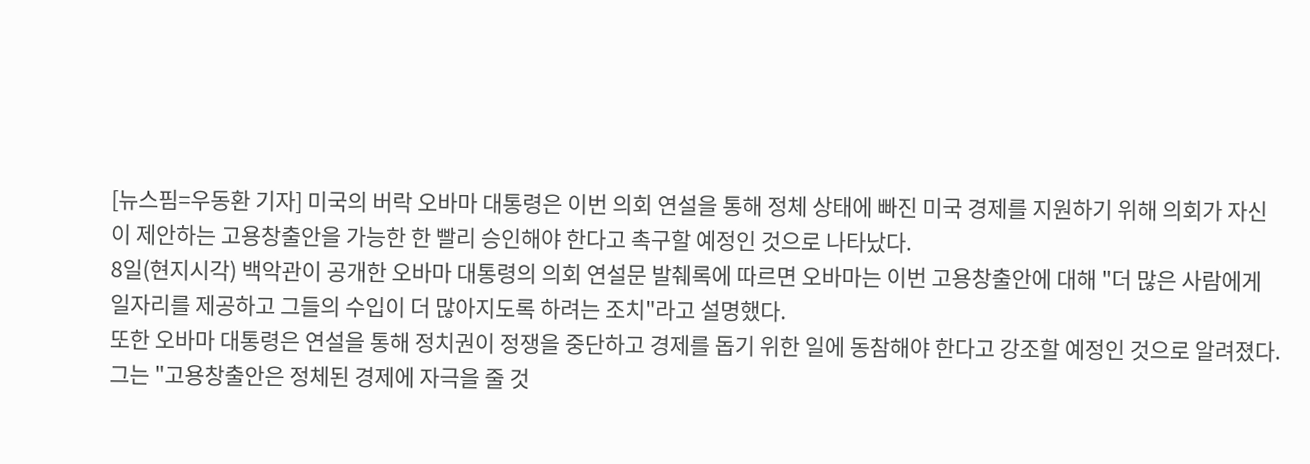[뉴스핌=우동환 기자] 미국의 버락 오바마 대통령은 이번 의회 연설을 통해 정체 상태에 빠진 미국 경제를 지원하기 위해 의회가 자신이 제안하는 고용창출안을 가능한 한 빨리 승인해야 한다고 촉구할 예정인 것으로 나타났다.
8일(현지시각) 백악관이 공개한 오바마 대통령의 의회 연설문 발췌록에 따르면 오바마는 이번 고용창출안에 대해 "더 많은 사람에게 일자리를 제공하고 그들의 수입이 더 많아지도록 하려는 조치"라고 설명했다.
또한 오바마 대통령은 연설을 통해 정치권이 정쟁을 중단하고 경제를 돕기 위한 일에 동참해야 한다고 강조할 예정인 것으로 알려졌다.
그는 "고용창출안은 정체된 경제에 자극을 줄 것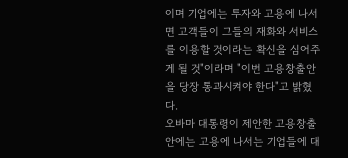이며 기업에는 투자와 고용에 나서면 고객들이 그들의 재화와 서비스를 이용할 것이라는 확신을 심어주게 될 것"이라며 "이번 고용창출안을 당장 통과시켜야 한다"고 밝혔다.
오바마 대통령이 제안한 고용창출안에는 고용에 나서는 기업들에 대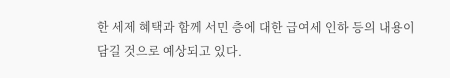한 세제 혜택과 함께 서민 층에 대한 급여세 인하 등의 내용이 담길 것으로 예상되고 있다.